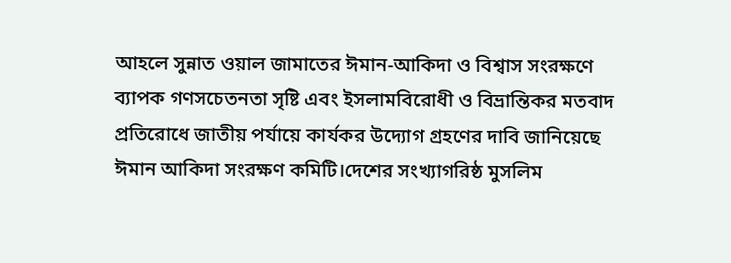আহলে সুন্নাত ওয়াল জামাতের ঈমান-আকিদা ও বিশ্বাস সংরক্ষণে ব্যাপক গণসচেতনতা সৃষ্টি এবং ইসলামবিরোধী ও বিভ্রান্তিকর মতবাদ প্রতিরোধে জাতীয় পর্যায়ে কার্যকর উদ্যোগ গ্রহণের দাবি জানিয়েছে ঈমান আকিদা সংরক্ষণ কমিটি।দেশের সংখ্যাগরিষ্ঠ মুসলিম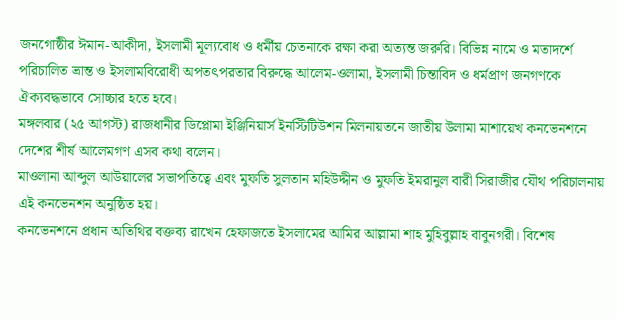জনগোষ্ঠীর ঈমান-আকীদা, ইসলামী মূল্যবোধ ও ধর্মীয় চেতনাকে রক্ষা করা অত্যন্ত জরুরি। বিভিন্ন নামে ও মতাদর্শে পরিচালিত ভ্রান্ত ও ইসলামবিরোধী অপতৎপরতার বিরুদ্ধে আলেম-ওলামা, ইসলামী চিন্তাবিদ ও ধর্মপ্রাণ জনগণকে ঐক্যবদ্ধভাবে সোচ্চার হতে হবে।
মঙ্গলবার (২৫ আগস্ট) রাজধানীর ডিপ্লোমা ইঞ্জিনিয়ার্স ইনস্টিটিউশন মিলনায়তনে জাতীয় উলামা মাশায়েখ কনভেনশনে দেশের শীর্ষ আলেমগণ এসব কথা বলেন।
মাওলানা আব্দুল আউয়ালের সভাপতিত্বে এবং মুফতি সুলতান মহিউদ্দীন ও মুফতি ইমরানুল বারী সিরাজীর যৌথ পরিচালনায় এই কনভেনশন অনুষ্ঠিত হয়।
কনভেনশনে প্রধান অতিথির বক্তব্য রাখেন হেফাজতে ইসলামের আমির আল্লামা শাহ মুহিবুল্লাহ বাবুনগরী। বিশেষ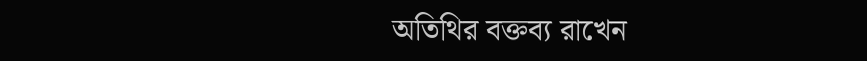অতিথির বক্তব্য রাখেন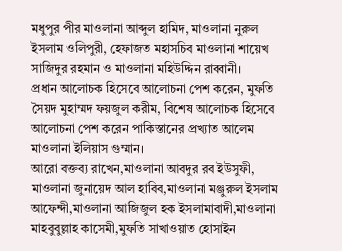মধুপুর পীর মাওলানা আব্দুল হামিদ, মাওলানা নুরুল ইসলাম ওলিপুরী, হেফাজত মহাসচিব মাওলানা শায়েখ সাজিদুর রহমান ও মাওলানা মহিউদ্দিন রাব্বানী।
প্রধান আলোচক হিসেবে আলোচনা পেশ করেন, মুফতি সৈয়দ মুহাম্মদ ফয়জুল করীম, বিশেষ আলোচক হিসেবে আলোচনা পেশ করেন পাকিস্তানের প্রখ্যাত আলেম মাওলানা ইলিয়াস গুম্মান।
আরো বক্তব্য রাখেন,মাওলানা আবদুর রব ইউসুফী, মাওলানা জুনায়েদ আল হাবিব,মাওলানা মঞ্জুরুল ইসলাম আফেন্দী,মাওলানা আজিজুল হক ইসলামাবাদী,মাওলানা মাহবুবুল্লাহ কাসেমী,মুফতি সাখাওয়াত হোসাইন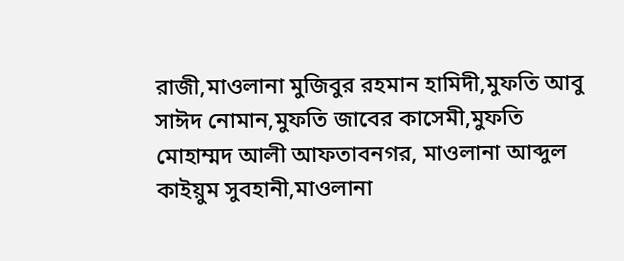রাজী,মাওলানা মুজিবুর রহমান হামিদী,মুফতি আবু সাঈদ নোমান,মুফতি জাবের কাসেমী,মুফতি মোহাম্মদ আলী আফতাবনগর, মাওলানা আব্দুল কাইয়ুম সুবহানী,মাওলানা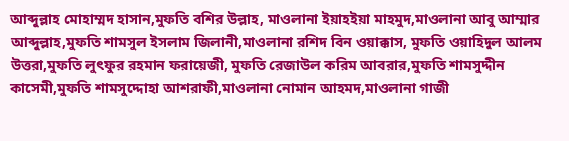আব্দুল্লাহ মোহাম্মদ হাসান,মুফতি বশির উল্লাহ, মাওলানা ইয়াহইয়া মাহমুদ,মাওলানা আবু আম্মার আব্দুল্লাহ,মুফতি শামসুল ইসলাম জিলানী,মাওলানা রশিদ বিন ওয়াক্কাস, মুফতি ওয়াহিদুল আলম উত্তরা,মুফতি লুৎফুর রহমান ফরায়েজী, মুফতি রেজাউল করিম আবরার,মুফতি শামসুদ্দীন কাসেমী,মুফতি শামসুদ্দোহা আশরাফী,মাওলানা নোমান আহমদ,মাওলানা গাজী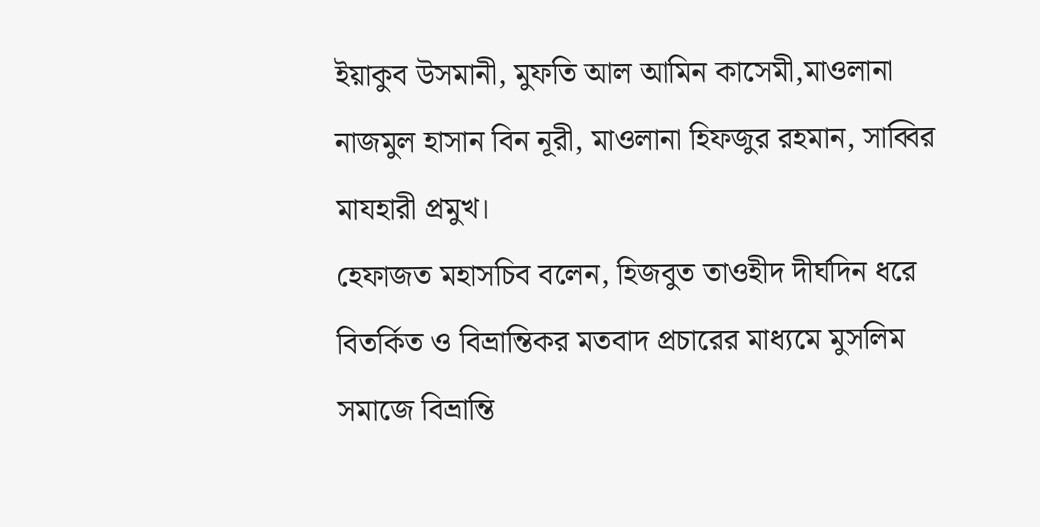ইয়াকুব উসমানী, মুফতি আল আমিন কাসেমী,মাওলানা নাজমুল হাসান বিন নূরী, মাওলানা হিফজুর রহমান, সাব্বির মাযহারী প্রমুখ।
হেফাজত মহাসচিব বলেন, হিজবুত তাওহীদ দীর্ঘদিন ধরে বিতর্কিত ও বিভ্রান্তিকর মতবাদ প্রচারের মাধ্যমে মুসলিম সমাজে বিভ্রান্তি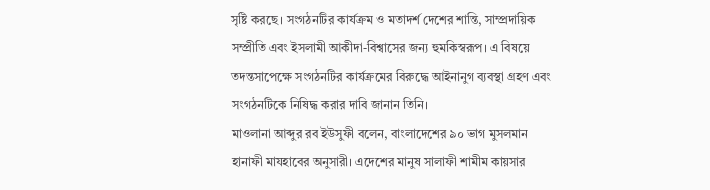সৃষ্টি করছে। সংগঠনটির কার্যক্রম ও মতাদর্শ দেশের শান্তি, সাম্প্রদায়িক সম্প্রীতি এবং ইসলামী আকীদা-বিশ্বাসের জন্য হুমকিস্বরূপ। এ বিষয়ে তদন্তসাপেক্ষে সংগঠনটির কার্যক্রমের বিরুদ্ধে আইনানুগ ব্যবস্থা গ্রহণ এবং সংগঠনটিকে নিষিদ্ধ করার দাবি জানান তিনি।
মাওলানা আব্দুর রব ইউসুফী বলেন, বাংলাদেশের ৯০ ভাগ মুসলমান হানাফী মাযহাবের অনুসারী। এদেশের মানুষ সালাফী শামীম কায়সার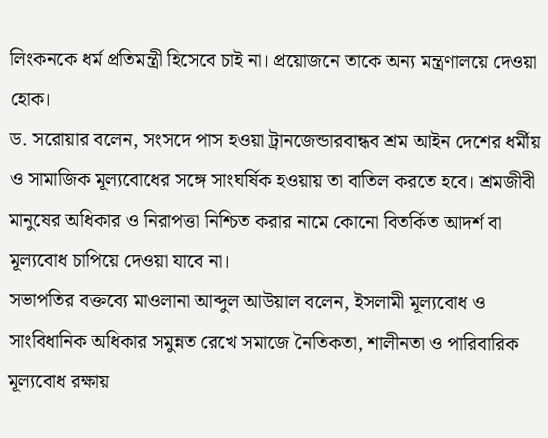লিংকনকে ধর্ম প্রতিমন্ত্রী হিসেবে চাই না। প্রয়োজনে তাকে অন্য মন্ত্রণালয়ে দেওয়া হোক।
ড. সরোয়ার বলেন, সংসদে পাস হওয়া ট্রানজেন্ডারবান্ধব শ্রম আইন দেশের ধর্মীয় ও সামাজিক মূল্যবোধের সঙ্গে সাংঘর্ষিক হওয়ায় তা বাতিল করতে হবে। শ্রমজীবী মানুষের অধিকার ও নিরাপত্তা নিশ্চিত করার নামে কোনো বিতর্কিত আদর্শ বা মূল্যবোধ চাপিয়ে দেওয়া যাবে না।
সভাপতির বক্তব্যে মাওলানা আব্দুল আউয়াল বলেন, ইসলামী মূল্যবোধ ও সাংবিধানিক অধিকার সমুন্নত রেখে সমাজে নৈতিকতা, শালীনতা ও পারিবারিক মূল্যবোধ রক্ষায়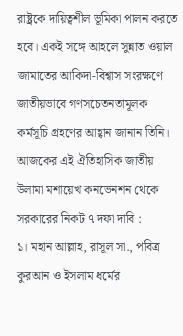রাষ্ট্রকে দায়িত্বশীল ভূমিকা পালন করতে হবে। একই সঙ্গে আহলে সুন্নাত ওয়াল জামাতের আকিদা-বিশ্বাস সংরক্ষণে জাতীয়ভাবে গণসচেতনতামূলক কর্মসূচি গ্রহণের আহ্বান জানান তিনি।
আজকের এই ঐতিহাসিক জাতীয় উলামা মশায়েখ কনভেনশন থেকে সরকারের নিকট ৭ দফা দাবি :
১। মহান আল্লাহ, রাসূল সা., পবিত্র কুরআন ও ইসলাম ধর্মের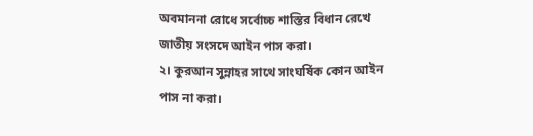অবমাননা রোধে সর্বোচ্চ শাস্তির বিধান রেখে জাতীয় সংসদে আইন পাস করা।
২। কুরআন সুন্নাহর সাথে সাংঘর্ষিক কোন আইন পাস না করা।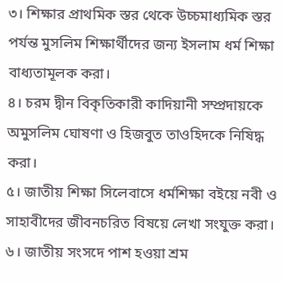৩। শিক্ষার প্রাথমিক স্তর থেকে উচ্চমাধ্যমিক স্তর পর্যন্ত মুসলিম শিক্ষার্থীদের জন্য ইসলাম ধর্ম শিক্ষা বাধ্যতামূলক করা।
৪। চরম দ্বীন বিকৃতিকারী কাদিয়ানী সম্প্রদায়কে অমুসলিম ঘোষণা ও হিজবুত তাওহিদকে নিষিদ্ধ করা।
৫। জাতীয় শিক্ষা সিলেবাসে ধর্মশিক্ষা বইয়ে নবী ও সাহাবীদের জীবনচরিত বিষয়ে লেখা সংযুক্ত করা।
৬। জাতীয় সংসদে পাশ হওয়া শ্রম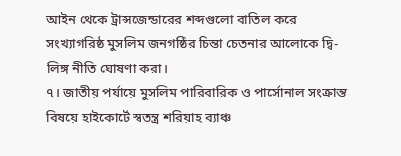আইন থেকে ট্রান্সজেন্ডারের শব্দগুলো বাতিল করে সংখ্যাগরিষ্ঠ মুসলিম জনগষ্ঠির চিন্তা চেতনার আলোকে দ্বি-লিঙ্গ নীতি ঘোষণা করা।
৭। জাতীয় পর্যায়ে মুসলিম পারিবারিক ও পার্সোনাল সংক্রান্ত বিষয়ে হাইকোর্টে স্বতন্ত্র শরিয়াহ ব্যাঞ্চ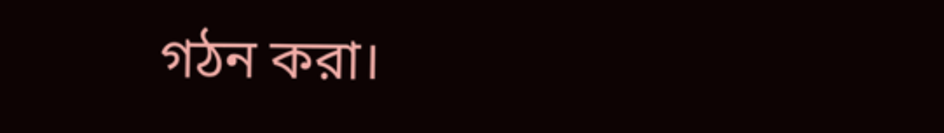গঠন করা।